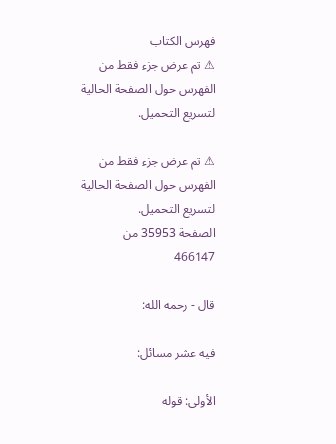فهرس الكتاب
⚠ تم عرض جزء فقط من الفهرس حول الصفحة الحالية لتسريع التحميل.

⚠ تم عرض جزء فقط من الفهرس حول الصفحة الحالية لتسريع التحميل.
الصفحة 35953 من 466147

قال - رحمه الله:

فيه عشر مسائل:

الأولى: قوله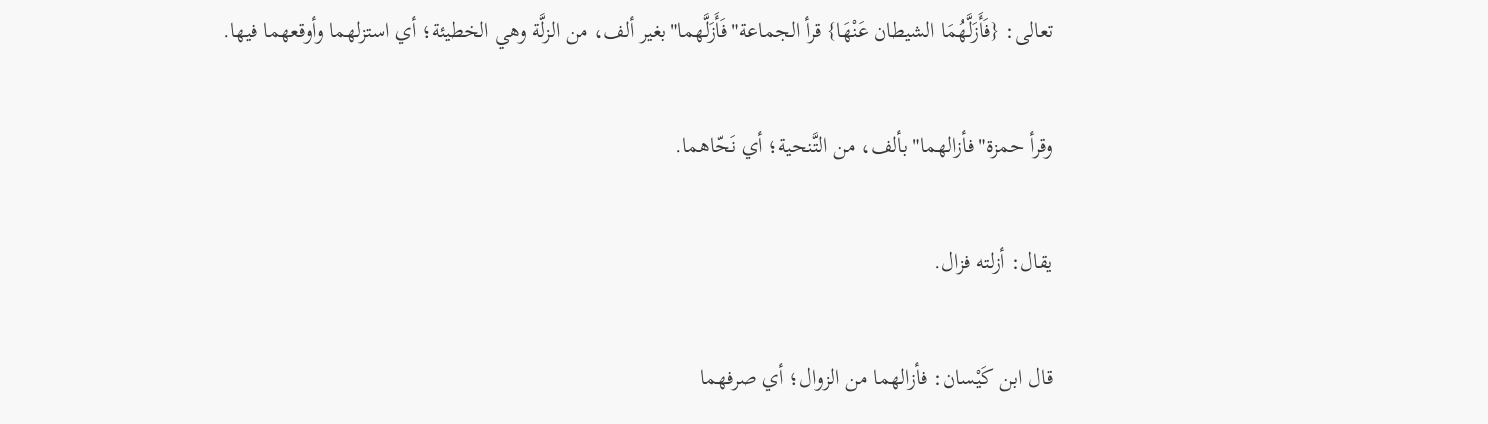تعالى: {فَأَزَلَّهُمَا الشيطان عَنْهَا} قرأ الجماعة"فَأَزَلَّهما"بغير ألف، من الزلَّة وهي الخطيئة؛ أي استزلهما وأوقعهما فيها.

وقرأ حمزة"فأزالهما"بألف، من التَّنحية؛ أي نَحّاهما.

يقال: أزلته فزال.

قال ابن كَيْسان: فأزالهما من الزوال؛ أي صرفهما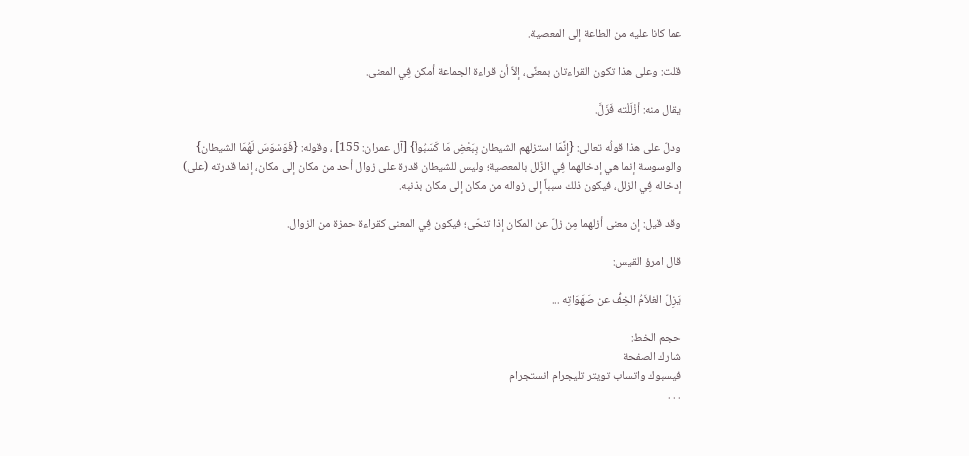عما كانا عليه من الطاعة إلى المعصية.

قلت: وعلى هذا تكون القراءتان بمعنًى، إلاّ أن قراءة الجماعة أمكن فِي المعنى.

يقال منه: أزْلَلْته فَزَلَّ.

ودلّ على هذا قولُه تعالى: {إِنَّمَا استزلهم الشيطان بِبَعْضِ مَا كَسَبُواْ} [آل عمران: 155] ، وقوله: {فَوَسْوَسَ لَهُمَا الشيطان} والوسوسة إنما هي إدخالهما فِي الزّلل بالمعصية؛ وليس للشيطان قدرة على زوال أحد من مكان إلى مكان، إنما قدرته (على) إدخاله فِي الزلل، فيكون ذلك سبباً إلى زواله من مكان إلى مكان بذنبه.

وقد قيل: إن معنى أزلهما مِن زلّ عن المكان إذا تنحّى؛ فيكون فِي المعنى كقراءة حمزة من الزوال.

قال امرؤ القيس:

يَزِلّ الغلاَمُ الخِفُّ عن صَهَوَاتِه ...

حجم الخط:
شارك الصفحة
فيسبوك واتساب تويتر تليجرام انستجرام
. . .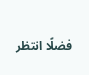فضلًا انتظر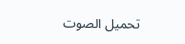تحميل الصوت